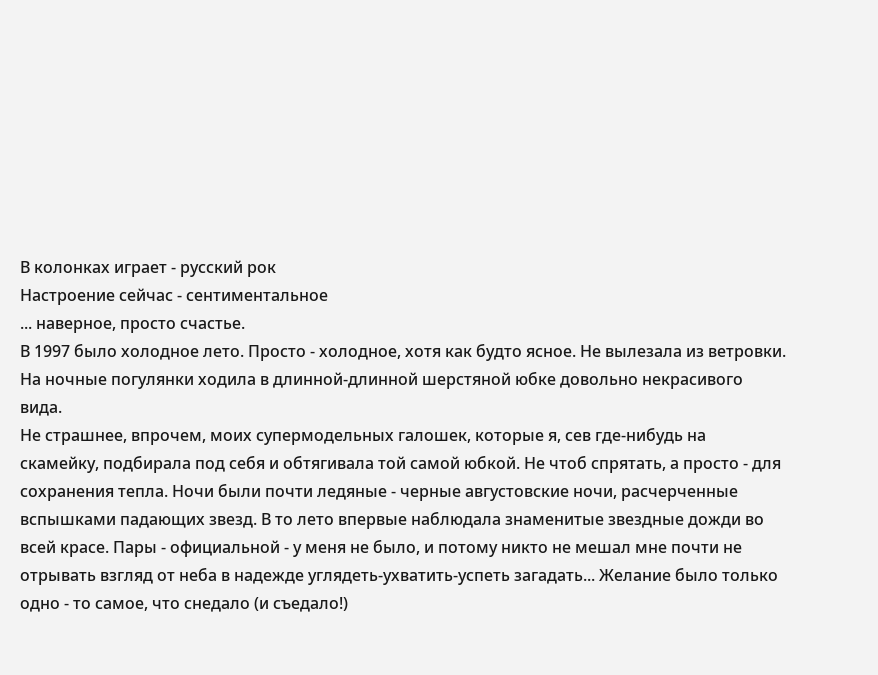В колонках играет - русский рок
Настроение сейчас - сентиментальное
... наверное, просто счастье.
В 1997 было холодное лето. Просто - холодное, хотя как будто ясное. Не вылезала из ветровки. На ночные погулянки ходила в длинной-длинной шерстяной юбке довольно некрасивого вида.
Не страшнее, впрочем, моих супермодельных галошек, которые я, сев где-нибудь на скамейку, подбирала под себя и обтягивала той самой юбкой. Не чтоб спрятать, а просто - для сохранения тепла. Ночи были почти ледяные - черные августовские ночи, расчерченные вспышками падающих звезд. В то лето впервые наблюдала знаменитые звездные дожди во всей красе. Пары - официальной - у меня не было, и потому никто не мешал мне почти не отрывать взгляд от неба в надежде углядеть-ухватить-успеть загадать... Желание было только одно - то самое, что снедало (и съедало!)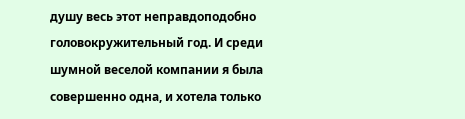душу весь этот неправдоподобно головокружительный год. И среди шумной веселой компании я была совершенно одна, и хотела только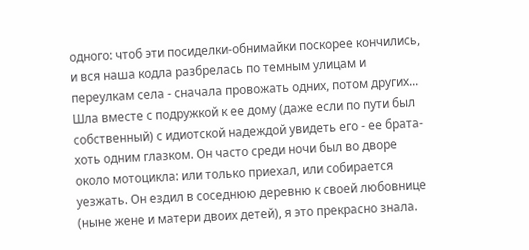одного: чтоб эти посиделки-обнимайки поскорее кончились, и вся наша кодла разбрелась по темным улицам и переулкам села - сначала провожать одних, потом других... Шла вместе с подружкой к ее дому (даже если по пути был собственный) с идиотской надеждой увидеть его - ее брата- хоть одним глазком. Он часто среди ночи был во дворе около мотоцикла: или только приехал, или собирается уезжать. Он ездил в соседнюю деревню к своей любовнице (ныне жене и матери двоих детей), я это прекрасно знала.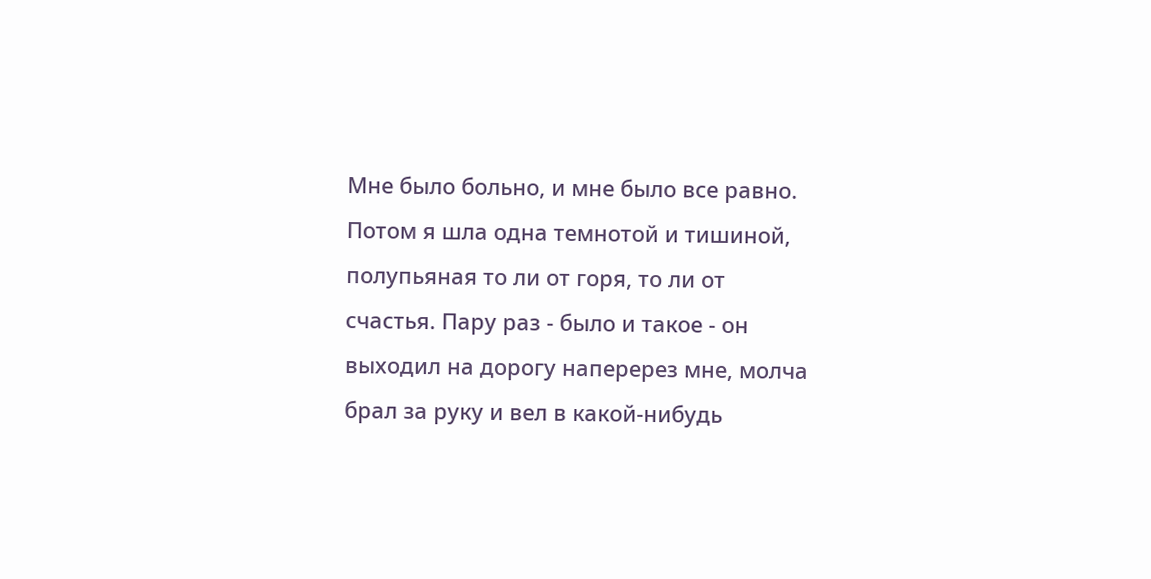Мне было больно, и мне было все равно.
Потом я шла одна темнотой и тишиной, полупьяная то ли от горя, то ли от счастья. Пару раз - было и такое - он выходил на дорогу наперерез мне, молча брал за руку и вел в какой-нибудь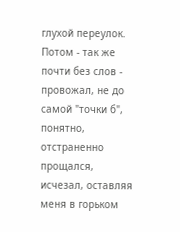глухой переулок. Потом - так же почти без слов - провожал, не до самой "точки б", понятно, отстраненно прощался, исчезал, оставляя меня в горьком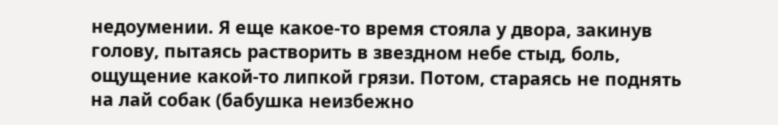недоумении. Я еще какое-то время стояла у двора, закинув голову, пытаясь растворить в звездном небе стыд, боль, ощущение какой-то липкой грязи. Потом, стараясь не поднять на лай собак (бабушка неизбежно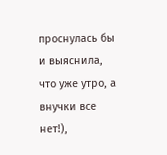проснулась бы и выяснила, что уже утро, а внучки все нет!),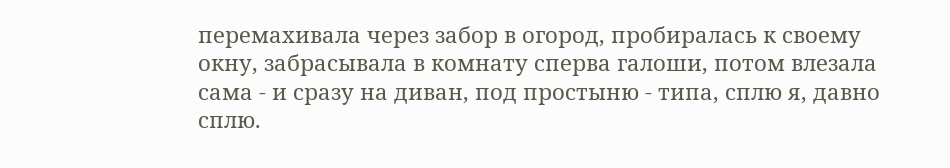перемахивала через забор в огород, пробиралась к своему окну, забрасывала в комнату сперва галоши, потом влезала сама - и сразу на диван, под простыню - типа, сплю я, давно сплю.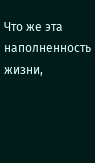Что же эта наполненность жизни,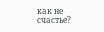как не счастье?